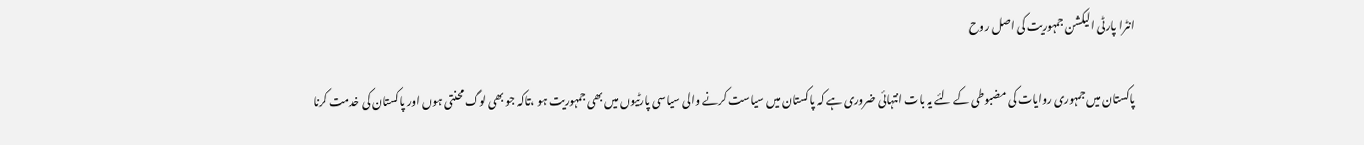انٹرا پارٹی الیکشن جمہوریت کی اصل روح

پاکستان میں جمہوری روایات کی مضبوطی کے لئے یہ بات انتہائی ضروری ہے کہ پاکستان میں سیاست کرنے والی سیاسی پارٹیوں میں بھی جمہوریت ہو ،تاکہ جو بھی لوگ محنتی ہوں اور پاکستان کی خدمت کرنا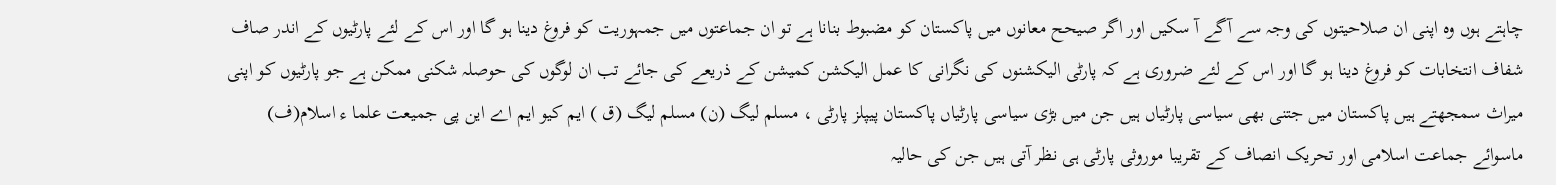چاہتے ہوں وہ اپنی ان صلاحیتوں کی وجہ سے آگے آ سکیں اور اگر صیحح معانوں میں پاکستان کو مضبوط بنانا ہے تو ان جماعتوں میں جمہوریت کو فروغ دینا ہو گا اور اس کے لئے پارٹیوں کے اندر صاف شفاف انتخابات کو فروغ دینا ہو گا اور اس کے لئے ضروری ہے کہ پارٹی الیکشنوں کی نگرانی کا عمل الیکشن کمیشن کے ذریعے کی جائے تب ان لوگوں کی حوصلہ شکنی ممکن ہے جو پارٹیوں کو اپنی میراث سمجھتے ہیں پاکستان میں جتنی بھی سیاسی پارٹیاں ہیں جن میں بڑی سیاسی پارٹیاں پاکستان پیپلز پارٹی ، مسلم لیگ (ن) مسلم لیگ (ق ) ایم کیو ایم اے این پی جمیعت علما ء اسلام(ف) ماسوائے جماعت اسلامی اور تحریک انصاف کے تقریبا موروثی پارٹی ہی نظر آتی ہیں جن کی حالیہ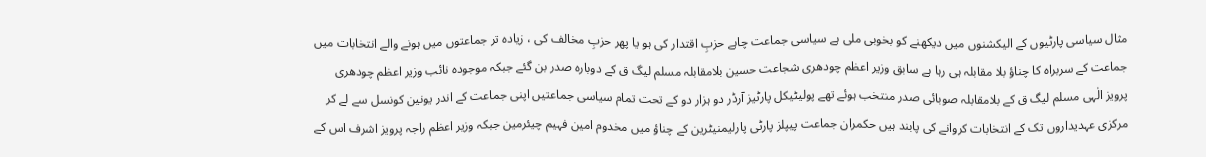مثال سیاسی پارٹیوں کے الیکشنوں میں دیکھنے کو بخوبی ملی ہے سیاسی جماعت چاہے حزبِ اقتدار کی ہو یا پھر حزبِ مخالف کی ، زیادہ تر جماعتوں میں ہونے والے انتخابات میں جماعت کے سربراہ کا چناؤ بلا مقابلہ ہی رہا ہے سابق وزیر اعظم چودھری شجاعت حسین بلامقابلہ مسلم لیگ ق کے دوبارہ صدر بن گئے جبکہ موجودہ نائب وزیر اعظم چودھری پرویز الٰہی مسلم لیگ ق کے بلامقابلہ صوبائی صدر منتخب ہوئے تھے پولیٹیکل پارٹیز آرڈر دو ہزار دو کے تحت تمام سیاسی جماعتیں اپنی جماعت کے اندر یونین کونسل سے لے کر مرکزی عہدیداروں تک کے انتخابات کروانے کی پابند ہیں حکمران جماعت پیپلز پارٹی پارلیمنیٹرین کے چناؤ میں مخدوم امین فہیم چیئرمین جبکہ وزیر اعظم راجہ پرویز اشرف اس کے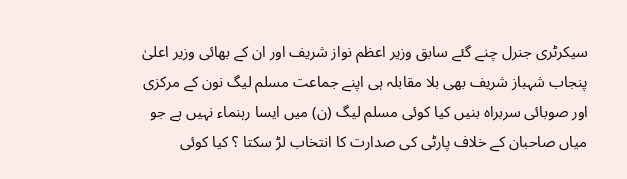سیکرٹری جنرل چنے گئے سابق وزیر اعظم نواز شریف اور ان کے بھائی وزیر اعلیٰ پنجاب شہباز شریف بھی بلا مقابلہ ہی اپنے جماعت مسلم لیگ نون کے مرکزی اور صوبائی سربراہ بنیں کیا کوئی مسلم لیگ (ن) میں ایسا رہنماء نہیں ہے جو میاں صاحبان کے خلاف پارٹی کی صدارت کا انتخاب لڑ سکتا ؟ کیا کوئی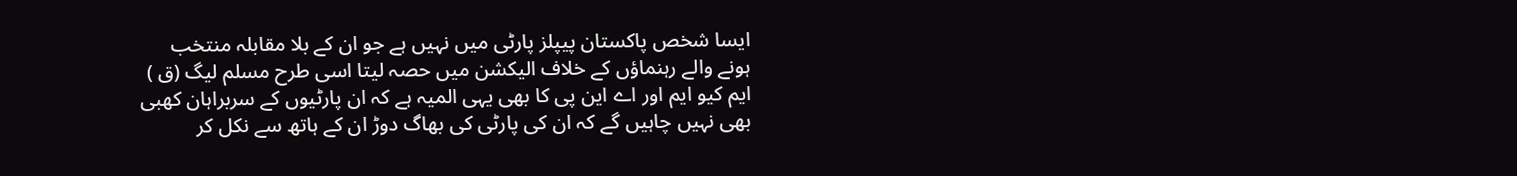ایسا شخص پاکستان پیپلز پارٹی میں نہیں ہے جو ان کے بلا مقابلہ منتخب ہونے والے رہنماؤں کے خلاف الیکشن میں حصہ لیتا اسی طرح مسلم لیگ (ق ) ایم کیو ایم اور اے این پی کا بھی یہی المیہ ہے کہ ان پارٹیوں کے سربراہان کھبی بھی نہیں چاہیں گے کہ ان کی پارٹی کی بھاگ دوڑ ان کے ہاتھ سے نکل کر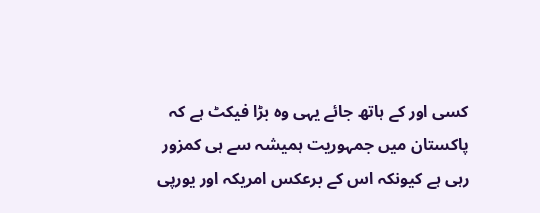کسی اور کے ہاتھ جائے یہی وہ بڑا فیکٹ ہے کہ پاکستان میں جمہوریت ہمیشہ سے ہی کمزور رہی ہے کیونکہ اس کے برعکس امریکہ اور یورپی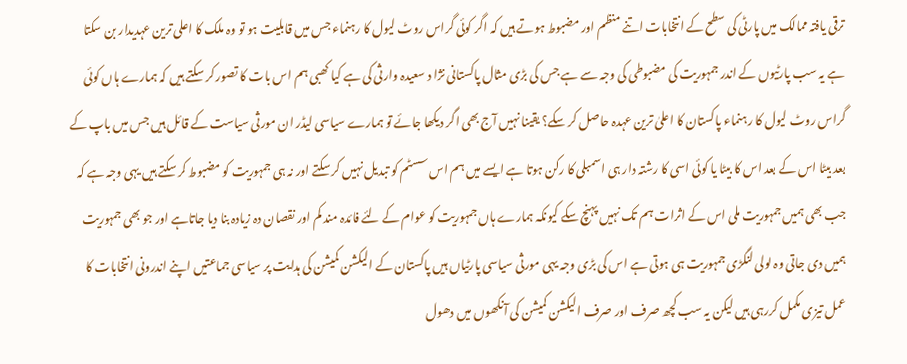ترقی یافتہ ممالک میں پارٹی کی سطح کے انتخابات اتنے منظم اور مضبوط ہوتے ہیں کہ اگر کوئی گراس روٹ لیول کا رہنماء جس میں قابلیت ہو تو وہ ملک کا اعلی ترین عہدیدار بن سکتا ہے یہ سب پارٹیوں کے اندر جمہوریت کی مضبوطی کی وجہ سے ہے جس کی بڑی مثال پاکستانی نژا د سعیدہ وارثی کی ہے کیا کھبی ہم اس بات کا تصور کر سکتے ہیں کہ ہمارے ہاں کوئی گراس روٹ لیول کا رہنماء پاکستان کا اعلیٰ ترین عہدہ حاصل کر سکے؟ یقینا نہیں آج بھی اگر دیکھا جائے تو ہمارے سیاسی لیڈر ان مورثی سیاست کے قائل ہیں جس میں باپ کے بعد بیٹا اس کے بعد اس کا بیٹا یا کوئی اسی کا رشتہ دار ہی اسمبلی کا رکن ہوتا ہے ایسے میں ہم اس سسٹم کو تبدیل نہیں کر سکتے اور نہ ہی جمہوریت کو مضبوط کر سکتے ہیں یہی وجہ ہے کہ جب بھی ہمیں جمہوریت ملی اس کے اثرات ہم تک نہیں پہنچ سکے کیونکہ ہمارے ہاں جمہوریت کو عوام کے لئے فائدہ مند کم اور نقصان دہ زیادہ بنا دیا جاتاہے اور جو بھی جمہوریت ہمیں دی جاتی وہ لولی لنگڑی جمہوریت ہی ہوتی ہے اس کی بڑی وجہ یہی مورثی سیاسی پارٹیاں ہیں پاکستان کے الیکشن کمیشن کی ہدایت پر سیاسی جماعتیں اپنے اندرونی انتخابات کا عمل تیزی مکمل کررہی ہیں لیکن یہ سب کچھ صرف اور صرف الیکشن کمیشن کی آنکھوں میں دھول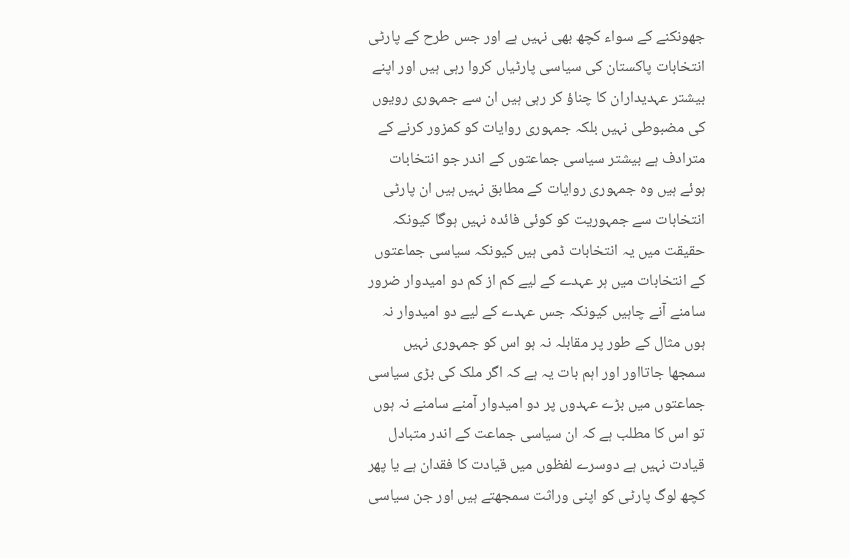جھونکنے کے سواء کچھ بھی نہیں ہے اور جس طرح کے پارٹی انتخابات پاکستان کی سیاسی پارٹیاں کروا رہی ہیں اور اپنے بیشتر عہدیداران کا چناؤ کر رہی ہیں ان سے جمہوری رویوں کی مضبوطی نہیں بلکہ جمہوری روایات کو کمزور کرنے کے مترادف ہے بیشتر سیاسی جماعتوں کے اندر جو انتخابات ہوئے ہیں وہ جمہوری روایات کے مطابق نہیں ہیں ان پارٹی انتخابات سے جمہوریت کو کوئی فائدہ نہیں ہوگا کیونکہ حقیقت میں یہ انتخابات ڈمی ہیں کیونکہ سیاسی جماعتوں کے انتخابات میں ہر عہدے کے لیے کم از کم دو امیدوار ضرور سامنے آنے چاہیں کیونکہ جس عہدے کے لیے دو امیدوار نہ ہوں مثال کے طور پر مقابلہ نہ ہو اس کو جمہوری نہیں سمجھا جاتااور اور اہم بات یہ ہے کہ اگر ملک کی بڑی سیاسی جماعتوں میں بڑے عہدوں پر دو امیدوار آمنے سامنے نہ ہوں تو اس کا مطلب ہے کہ ان سیاسی جماعت کے اندر متبادل قیادت نہیں ہے دوسرے لفظوں میں قیادت کا فقدان ہے یا پھر کچھ لوگ پارٹی کو اپنی وراثت سمجھتے ہیں اور جن سیاسی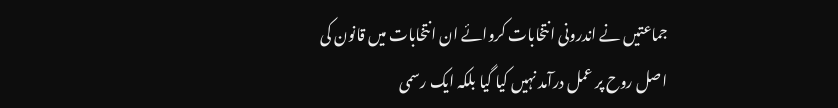جماعتیں نے اندرونی انتخابات کروائے ان انتخابات میں قانون کی اصل روح پر عمل درآمد نہیں کیا گیا بلکہ ایک رسمی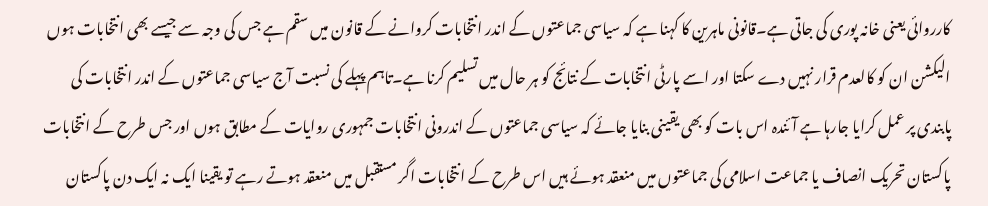کارروائی یعنی خانہ پوری کی جاتی ہے۔قانونی ماہرین کا کہنا ہے کہ سیاسی جماعتوں کے اندر انتخابات کروانے کے قانون میں سقم ہے جس کی وجہ سے جیسے بھی انتخابات ہوں الیکشن ان کو کالعدم قرار نہیں دے سکتا اور اسے پارٹی انتخابات کے نتائج کو ہر حال میں تسلیم کرنا ہے۔تاہم پہلے کی نسبت آج سیاسی جماعتوں کے اندر انتخابات کی پابندی پر عمل کرایا جارہا ہے آئندہ اس بات کو بھی یقینی بنایا جائے کہ سیاسی جماعتوں کے اندرونی انتخابات جمہوری روایات کے مطابق ہوں اور جس طرح کے انتخابات پاکستان تحریک انصاف یا جماعت اسلامی کی جماعتوں میں منعقد ہوئے ہیں اس طرح کے انتخابات اگر مستقبل میں منعقد ہوتے رہے تو یقینا ایک نہ ایک دن پاکستان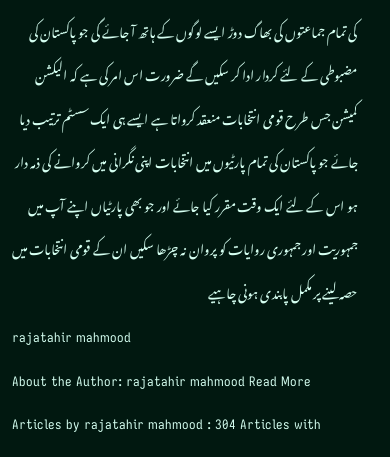کی تمام جماعتوں کی بھاگ دوڑ ایسے لوگوں کے ہاتھ آ جائے گی جو پاکستان کی مضبوطی کے لئے کردار ادا کر سکیں گے ضرورت اس امر کی ہے کہ الیکشن کمیشن جس طرح قومی انتخابات منعقد کرواتا ہے ایسے ہی ایک سسٹم ترتیب دیا جائے جو پاکستان کی تمام پارٹیوں میں انتخابات اپنی نگرانی میں کروانے کی ذمہ دار ہو اس کے لئے ایک وقت مقرر کیا جائے اور جو بھی پارٹیاں اپنے آپ میں جمہوریت اور جمہوری روایات کو پروان نہ چڑھا سکیں ان کے قومی انتخابات میں حصہ لینے پر مکمل پابندی ہونی چاہیے
rajatahir mahmood
About the Author: rajatahir mahmood Read More Articles by rajatahir mahmood : 304 Articles with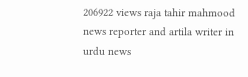206922 views raja tahir mahmood news reporter and artila writer in urdu news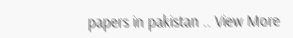papers in pakistan .. View More